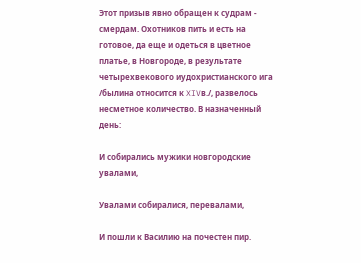Этот призыв явно обращен к судрам - смердам. Охотников пить и есть на готовое, да еще и одеться в цветное платье, в Новгороде, в результате четырехвекового иудохристианского ига /былина относится к XIVв./, развелось несметное количество. В назначенный день:

И собирались мужики новгородские увалами,

Увалами собиралися, перевалами,

И пошли к Василию на почестен пир.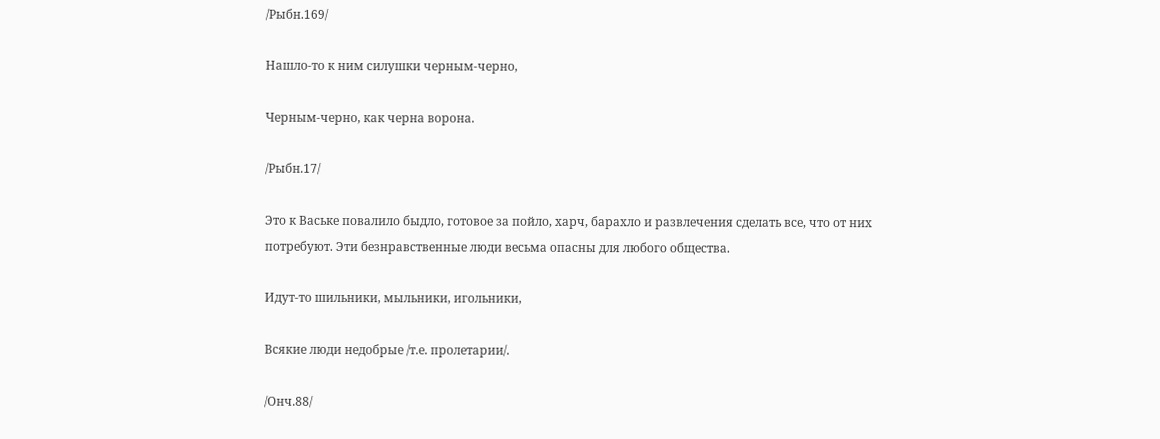/Рыбн.169/

Нашло-то к ним силушки черным-черно,

Черным-черно, как черна ворона.

/Рыбн.17/

Это к Ваське повалило быдло, готовое за пойло, харч, барахло и развлечения сделать все, что от них потребуют. Эти безнравственные люди весьма опасны для любого общества.

Идут-то шильники, мыльники, игольники,

Всякие люди недобрые /т.е. пролетарии/.

/Онч.88/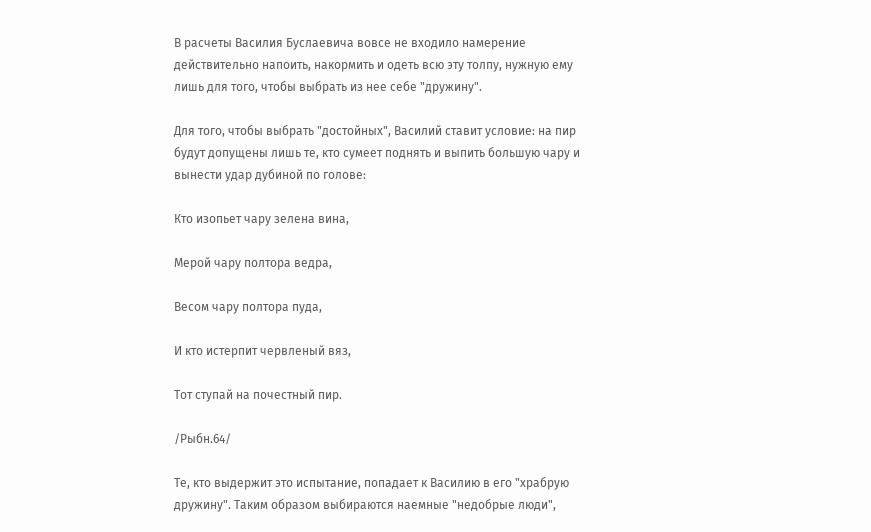В расчеты Василия Буслаевича вовсе не входило намерение действительно напоить, накормить и одеть всю эту толпу, нужную ему лишь для того, чтобы выбрать из нее себе "дружину".

Для того, чтобы выбрать "достойных", Василий ставит условие: на пир будут допущены лишь те, кто сумеет поднять и выпить большую чару и вынести удар дубиной по голове:

Кто изопьет чару зелена вина,

Мерой чару полтора ведра,

Весом чару полтора пуда,

И кто истерпит червленый вяз,

Тот ступай на почестный пир.

/Рыбн.64/

Те, кто выдержит это испытание, попадает к Василию в его "храбрую дружину". Таким образом выбираются наемные "недобрые люди",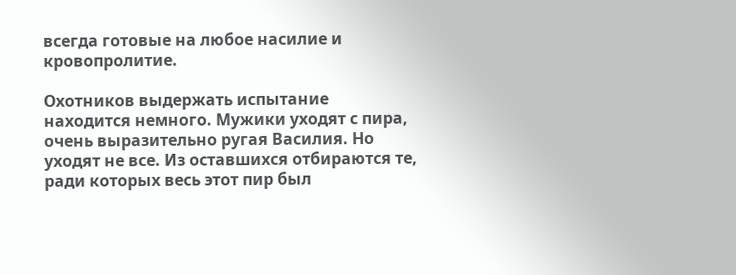всегда готовые на любое насилие и кровопролитие.

Охотников выдержать испытание находится немного. Мужики уходят с пира, очень выразительно ругая Василия. Но уходят не все. Из оставшихся отбираются те, ради которых весь этот пир был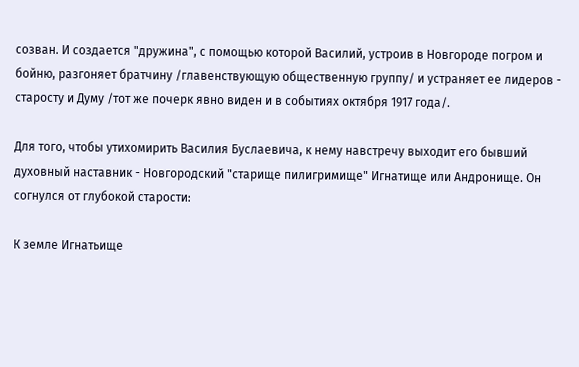созван. И создается "дружина", с помощью которой Василий, устроив в Новгороде погром и бойню, разгоняет братчину /главенствующую общественную группу/ и устраняет ее лидеров - старосту и Думу /тот же почерк явно виден и в событиях октября 1917 года/.

Для того, чтобы утихомирить Василия Буслаевича, к нему навстречу выходит его бывший духовный наставник - Новгородский "старище пилигримище" Игнатище или Андронище. Он согнулся от глубокой старости:

К земле Игнатьище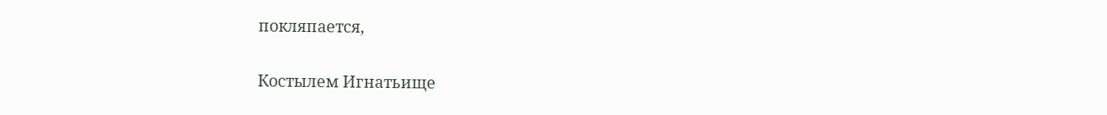покляпается,

Костылем Игнатьище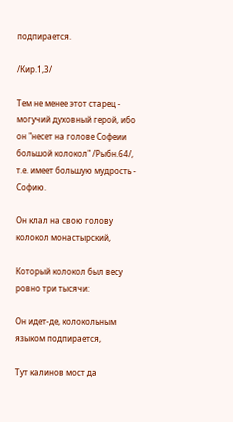подпирается.

/Кир.1,3/

Тем не менее этот старец - могучий духовный герой, ибо он "несет на голове Софеии большой колокол" /Рыбн.64/, т.е. имеет большую мудрость - Софию.

Он клал на свою голову колокол монастырский,

Который колокол был весу ровно три тысячи:

Он идет-де, колокольным языком подпирается,

Тут калинов мост да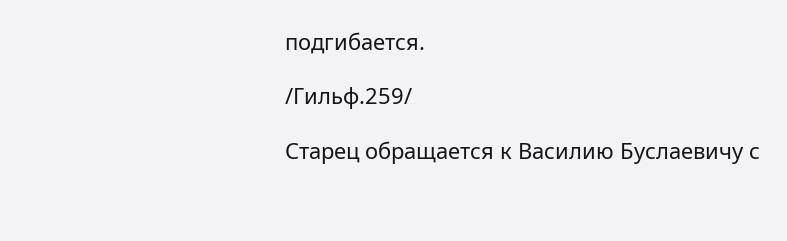подгибается.

/Гильф.259/

Старец обращается к Василию Буслаевичу с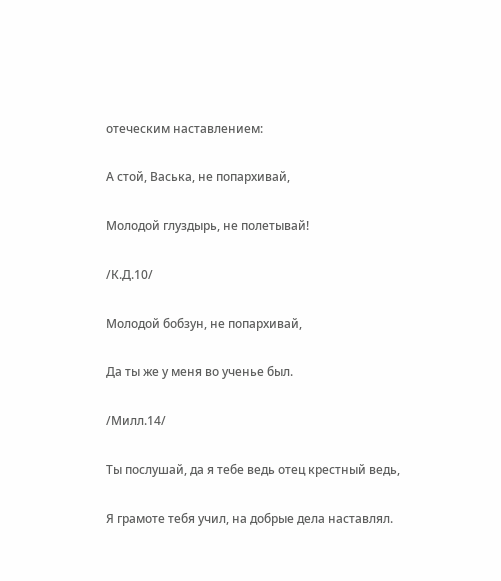отеческим наставлением:

А стой, Васька, не попархивай,

Молодой глуздырь, не полетывай!

/К.Д.10/

Молодой бобзун, не попархивай,

Да ты же у меня во ученье был.

/Милл.14/

Ты послушай, да я тебе ведь отец крестный ведь,

Я грамоте тебя учил, на добрые дела наставлял.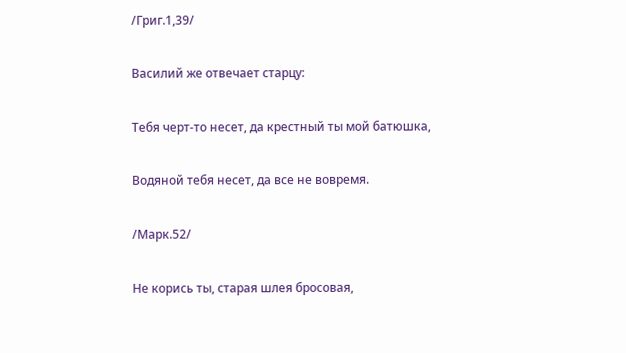/Григ.1,39/

Василий же отвечает старцу:

Тебя черт-то несет, да крестный ты мой батюшка,

Водяной тебя несет, да все не вовремя.

/Марк.52/

Не корись ты, старая шлея бросовая,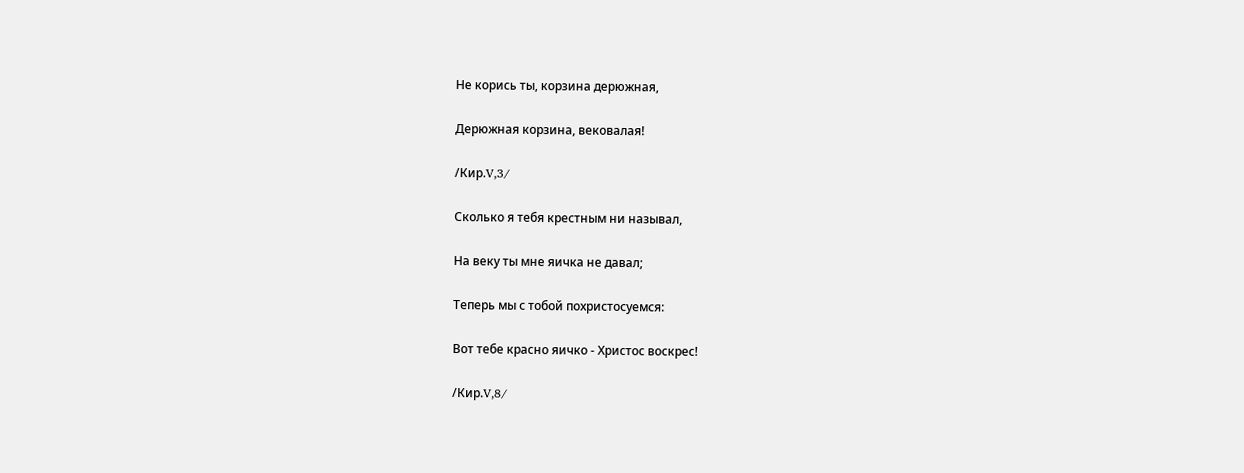Не корись ты, корзина дерюжная,

Дерюжная корзина, вековалая!

/Кир.V,3/

Сколько я тебя крестным ни называл,

На веку ты мне яичка не давал;

Теперь мы с тобой похристосуемся:

Вот тебе красно яичко - Христос воскрес!

/Кир.V,8/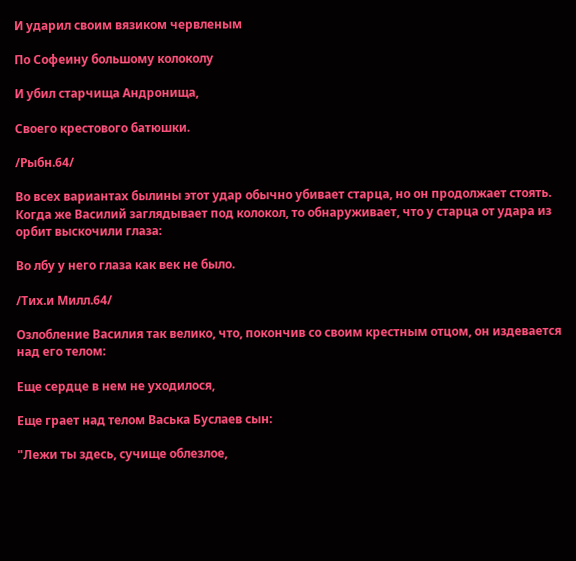И ударил своим вязиком червленым

По Софеину большому колоколу

И убил старчища Андронища,

Своего крестового батюшки.

/Рыбн.64/

Во всех вариантах былины этот удар обычно убивает старца, но он продолжает стоять. Когда же Василий заглядывает под колокол, то обнаруживает, что у старца от удара из орбит выскочили глаза:

Во лбу у него глаза как век не было.

/Тих.и Милл.64/

Озлобление Василия так велико, что, покончив со своим крестным отцом, он издевается над его телом:

Еще сердце в нем не уходилося,

Еще грает над телом Васька Буслаев сын:

"Лежи ты здесь, сучище облезлое,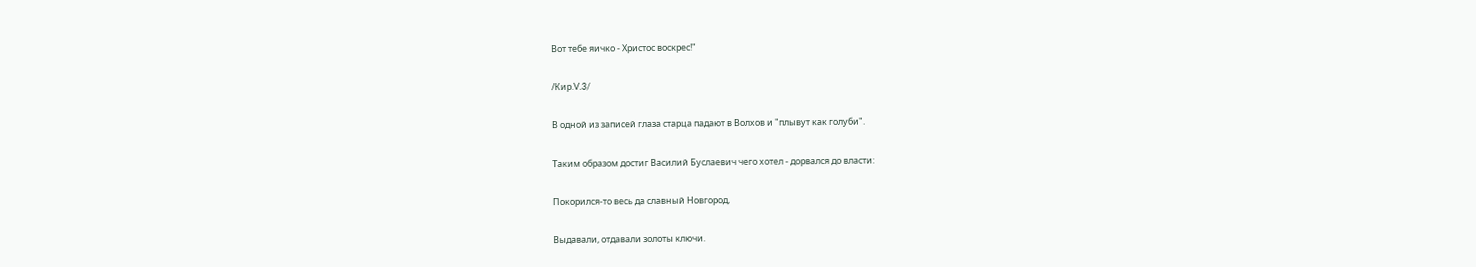Вот тебе яичко - Христос воскрес!"

/Кир.V.3/

В одной из записей глаза старца падают в Волхов и "плывут как голуби".

Таким образом достиг Василий Буслаевич чего хотел - дорвался до власти:

Покорился-то весь да славный Новгород,

Выдавали, отдавали золоты ключи.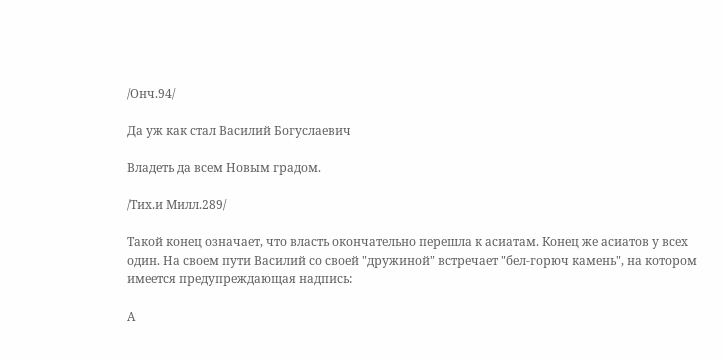/Онч.94/

Да уж как стал Василий Богуслаевич

Владеть да всем Новым градом.

/Тих.и Милл.289/

Такой конец означает, что власть окончательно перешла к асиатам. Конец же асиатов у всех один. На своем пути Василий со своей "дружиной" встречает "бел-горюч камень", на котором имеется предупреждающая надпись:

А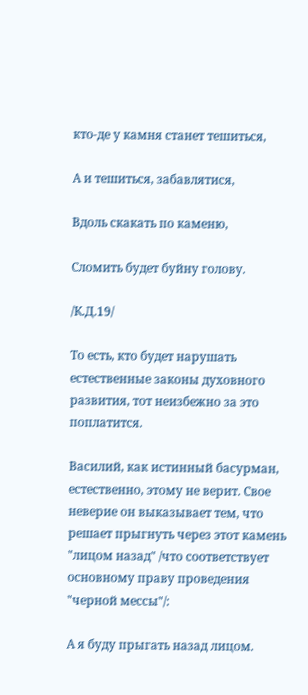кто-де у камня станет тешиться,

А и тешиться, забавлятися,

Вдоль скакать по каменю,

Сломить будет буйну голову.

/К.Д.19/

То есть, кто будет нарушать естественные законы духовного развития, тот неизбежно за это поплатится.

Василий, как истинный басурман, естественно, этому не верит. Свое неверие он выказывает тем, что решает прыгнуть через этот камень "лицом назад" /что соответствует основному праву проведения "черной мессы"/:

А я буду прыгать назад лицом.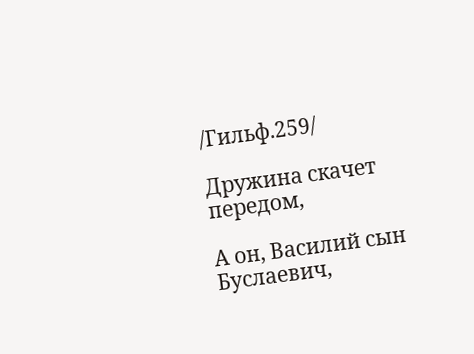/Гильф.259/

Дружина скачет передом,

А он, Василий сын Буслаевич,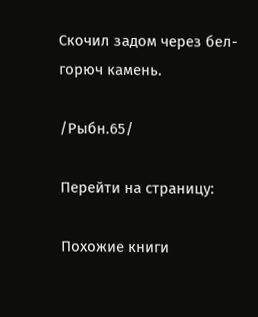Скочил задом через бел-горюч камень.

/Рыбн.65/

Перейти на страницу:

Похожие книги